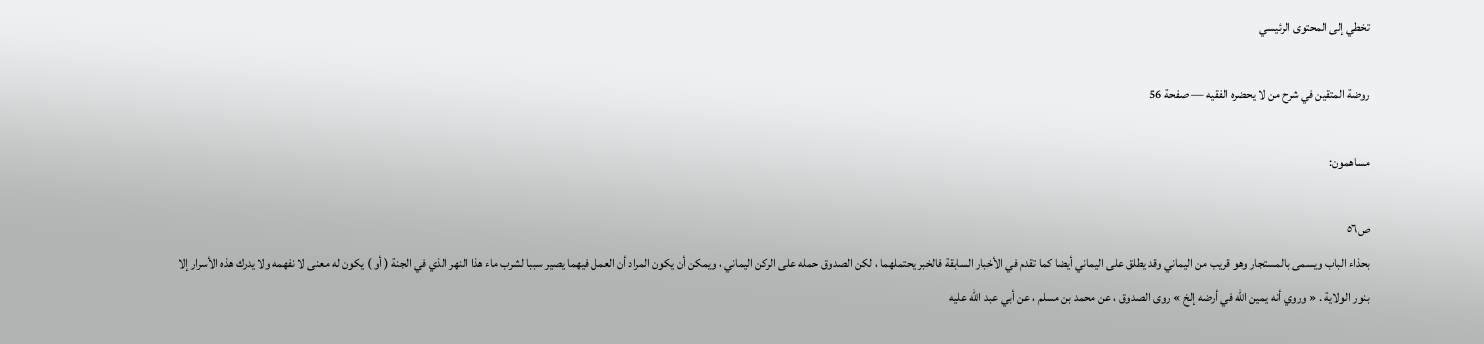تخطي إلى المحتوى الرئيسي

روضة المتقين في شرح من لا يحضره الفقيه — صفحة 56

مساهمون:

ص٥٦
بحذاء الباب ويسمى بالمستجار وهو قريب من اليماني وقد يطلق على اليماني أيضا كما تقدم في الأخبار السابقة فالخبر يحتملهما ، لكن الصدوق حمله على الركن اليماني ، ويمكن أن يكون المراد أن العمل فيهما يصير سببا لشرب ماء هذا النهر الذي في الجنة ( أو ) يكون له معنى لا نفهمه ولا يدرك هذه الأسرار إلا بنور الولاية . « وروي أنه يمين الله في أرضه إلخ » روى الصدوق ، عن محمد بن مسلم ، عن أبي عبد الله عليه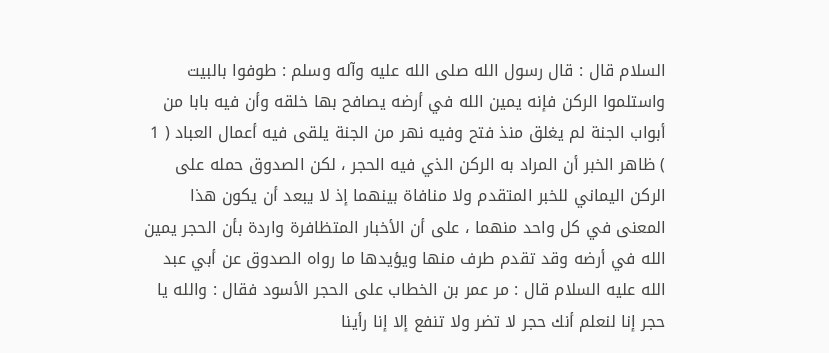السلام قال : قال رسول الله صلى الله عليه وآله وسلم : طوفوا بالبيت واستلموا الركن فإنه يمين الله في أرضه يصافح بها خلقه وأن فيه بابا من أبواب الجنة لم يغلق منذ فتح وفيه نهر من الجنة يلقى فيه أعمال العباد ( 1 ) ظاهر الخبر أن المراد به الركن الذي فيه الحجر ، لكن الصدوق حمله على الركن اليماني للخبر المتقدم ولا منافاة بينهما إذ لا يبعد أن يكون هذا المعنى في كل واحد منهما ، على أن الأخبار المتظافرة واردة بأن الحجر يمين الله في أرضه وقد تقدم طرف منها ويؤيدها ما رواه الصدوق عن أبي عبد الله عليه السلام قال : مر عمر بن الخطاب على الحجر الأسود فقال : والله يا حجر إنا لنعلم أنك حجر لا تضر ولا تنفع إلا إنا رأينا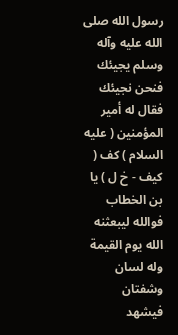رسول الله صلى الله عليه وآله وسلم يجيئك فنحن نجيئك فقال له أمير المؤمنين ( عليه السلام ) كف ( كيف - خ ل ) يا بن الخطاب فوالله ليبعثنه الله يوم القيمة وله لسان وشفتان فيشهد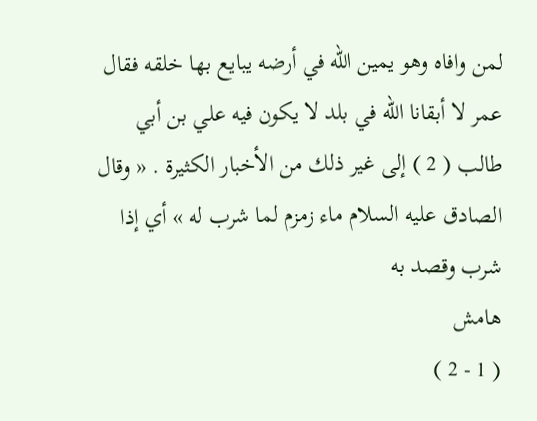لمن وافاه وهو يمين الله في أرضه يبايع بها خلقه فقال عمر لا أبقانا الله في بلد لا يكون فيه علي بن أبي طالب ( 2 ) إلى غير ذلك من الأخبار الكثيرة . « وقال الصادق عليه السلام ماء زمزم لما شرب له » أي إذا شرب وقصد به
هامش
( 1 - 2 )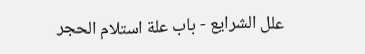علل الشرايع - باب علة استلام الحجر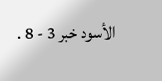الأسود خبر 3 - 8 .